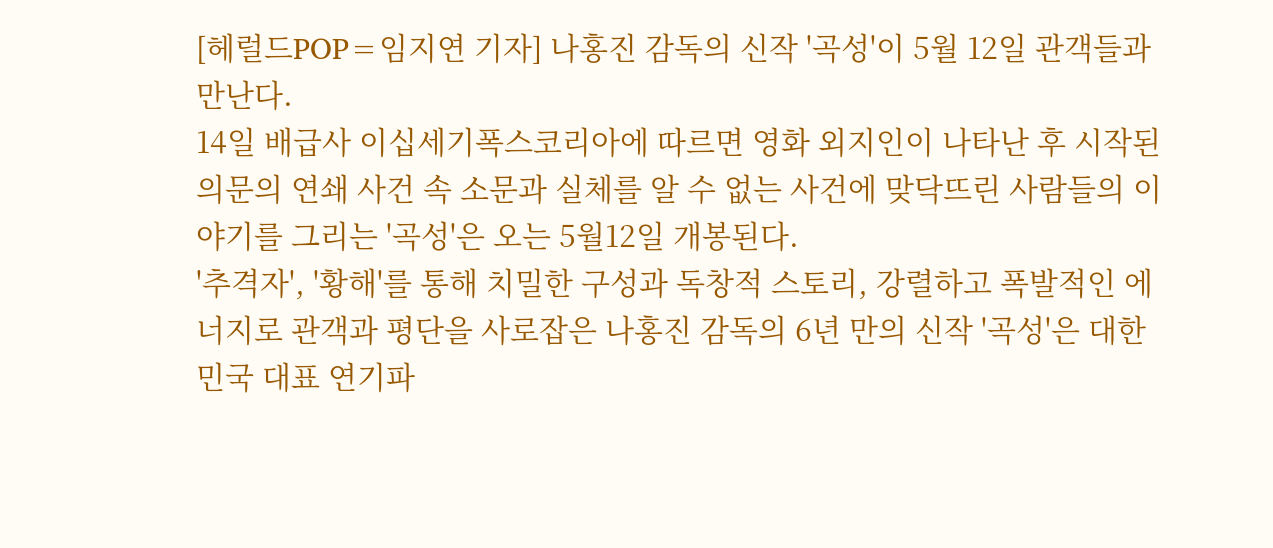[헤럴드POP=임지연 기자] 나홍진 감독의 신작 '곡성'이 5월 12일 관객들과 만난다.
14일 배급사 이십세기폭스코리아에 따르면 영화 외지인이 나타난 후 시작된 의문의 연쇄 사건 속 소문과 실체를 알 수 없는 사건에 맞닥뜨린 사람들의 이야기를 그리는 '곡성'은 오는 5월12일 개봉된다.
'추격자', '황해'를 통해 치밀한 구성과 독창적 스토리, 강렬하고 폭발적인 에너지로 관객과 평단을 사로잡은 나홍진 감독의 6년 만의 신작 '곡성'은 대한민국 대표 연기파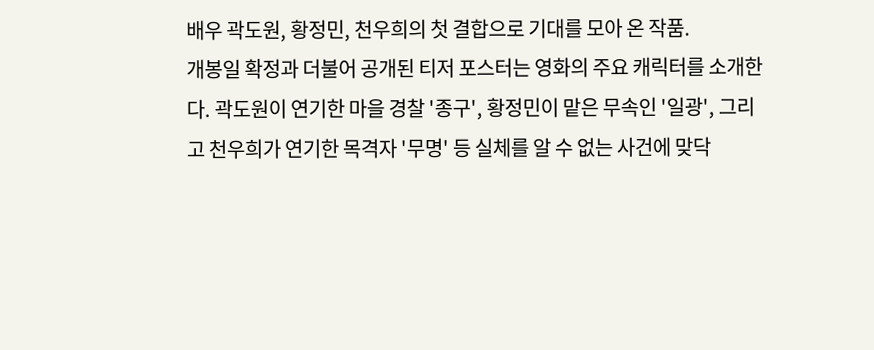배우 곽도원, 황정민, 천우희의 첫 결합으로 기대를 모아 온 작품.
개봉일 확정과 더불어 공개된 티저 포스터는 영화의 주요 캐릭터를 소개한다. 곽도원이 연기한 마을 경찰 '종구', 황정민이 맡은 무속인 '일광', 그리고 천우희가 연기한 목격자 '무명' 등 실체를 알 수 없는 사건에 맞닥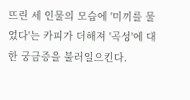뜨린 세 인물의 모습에 '미끼를 물었다'는 카피가 더해져 '곡성'에 대한 궁금증을 불러일으킨다.